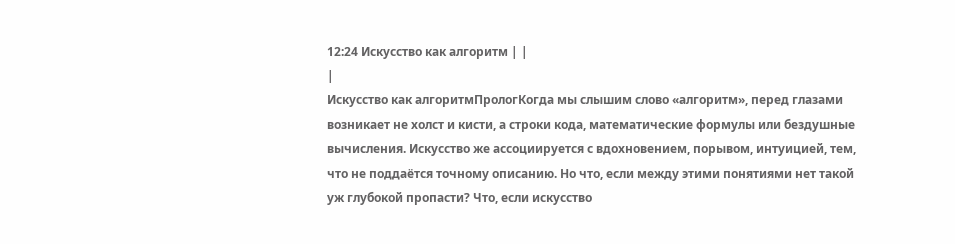12:24 Искусство как алгоритм | |
|
Искусство как алгоритмПрологКогда мы слышим слово «алгоритм», перед глазами возникает не холст и кисти, а строки кода, математические формулы или бездушные вычисления. Искусство же ассоциируется с вдохновением, порывом, интуицией, тем, что не поддаётся точному описанию. Но что, если между этими понятиями нет такой уж глубокой пропасти? Что, если искусство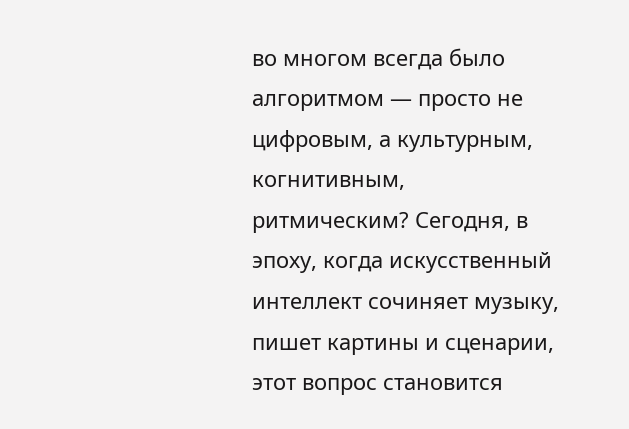во многом всегда было алгоритмом — просто не цифровым, а культурным, когнитивным, ритмическим? Сегодня, в эпоху, когда искусственный интеллект сочиняет музыку, пишет картины и сценарии, этот вопрос становится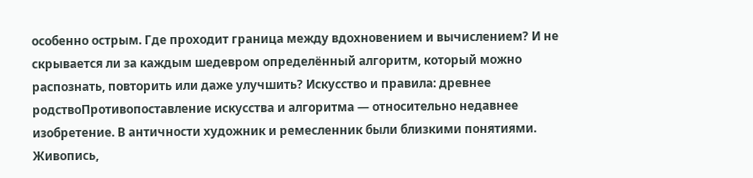особенно острым. Где проходит граница между вдохновением и вычислением? И не скрывается ли за каждым шедевром определённый алгоритм, который можно распознать, повторить или даже улучшить? Искусство и правила: древнее родствоПротивопоставление искусства и алгоритма — относительно недавнее изобретение. В античности художник и ремесленник были близкими понятиями. Живопись,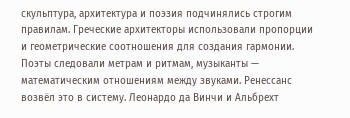скульптура, архитектура и поэзия подчинялись строгим правилам. Греческие архитекторы использовали пропорции и геометрические соотношения для создания гармонии. Поэты следовали метрам и ритмам, музыканты — математическим отношениям между звуками. Ренессанс возвёл это в систему. Леонардо да Винчи и Альбрехт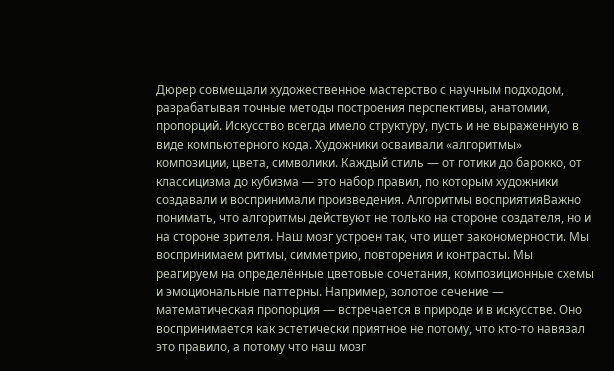Дюрер совмещали художественное мастерство с научным подходом, разрабатывая точные методы построения перспективы, анатомии, пропорций. Искусство всегда имело структуру, пусть и не выраженную в виде компьютерного кода. Художники осваивали «алгоритмы» композиции, цвета, символики. Каждый стиль — от готики до барокко, от классицизма до кубизма — это набор правил, по которым художники создавали и воспринимали произведения. Алгоритмы восприятияВажно понимать, что алгоритмы действуют не только на стороне создателя, но и на стороне зрителя. Наш мозг устроен так, что ищет закономерности. Мы воспринимаем ритмы, симметрию, повторения и контрасты. Мы реагируем на определённые цветовые сочетания, композиционные схемы и эмоциональные паттерны. Например, золотое сечение — математическая пропорция — встречается в природе и в искусстве. Оно воспринимается как эстетически приятное не потому, что кто-то навязал это правило, а потому что наш мозг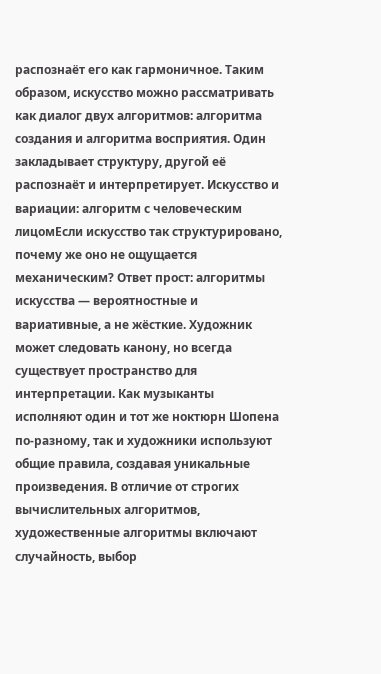распознаёт его как гармоничное. Таким образом, искусство можно рассматривать как диалог двух алгоритмов: алгоритма создания и алгоритма восприятия. Один закладывает структуру, другой её распознаёт и интерпретирует. Искусство и вариации: алгоритм с человеческим лицомЕсли искусство так структурировано, почему же оно не ощущается механическим? Ответ прост: алгоритмы искусства — вероятностные и вариативные, а не жёсткие. Художник может следовать канону, но всегда существует пространство для интерпретации. Как музыканты исполняют один и тот же ноктюрн Шопена по-разному, так и художники используют общие правила, создавая уникальные произведения. В отличие от строгих вычислительных алгоритмов, художественные алгоритмы включают случайность, выбор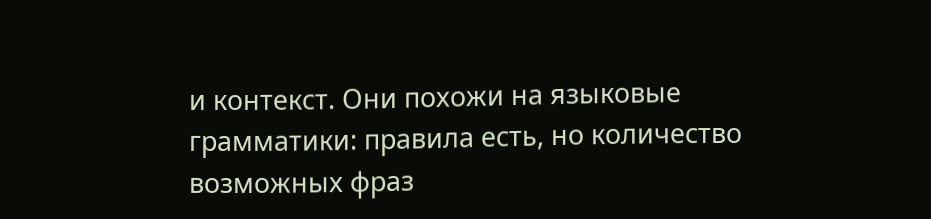и контекст. Они похожи на языковые грамматики: правила есть, но количество возможных фраз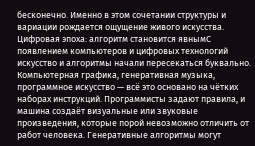бесконечно. Именно в этом сочетании структуры и вариации рождается ощущение живого искусства. Цифровая эпоха: алгоритм становится явнымС появлением компьютеров и цифровых технологий искусство и алгоритмы начали пересекаться буквально. Компьютерная графика, генеративная музыка, программное искусство — всё это основано на чётких наборах инструкций. Программисты задают правила, и машина создаёт визуальные или звуковые произведения, которые порой невозможно отличить от работ человека. Генеративные алгоритмы могут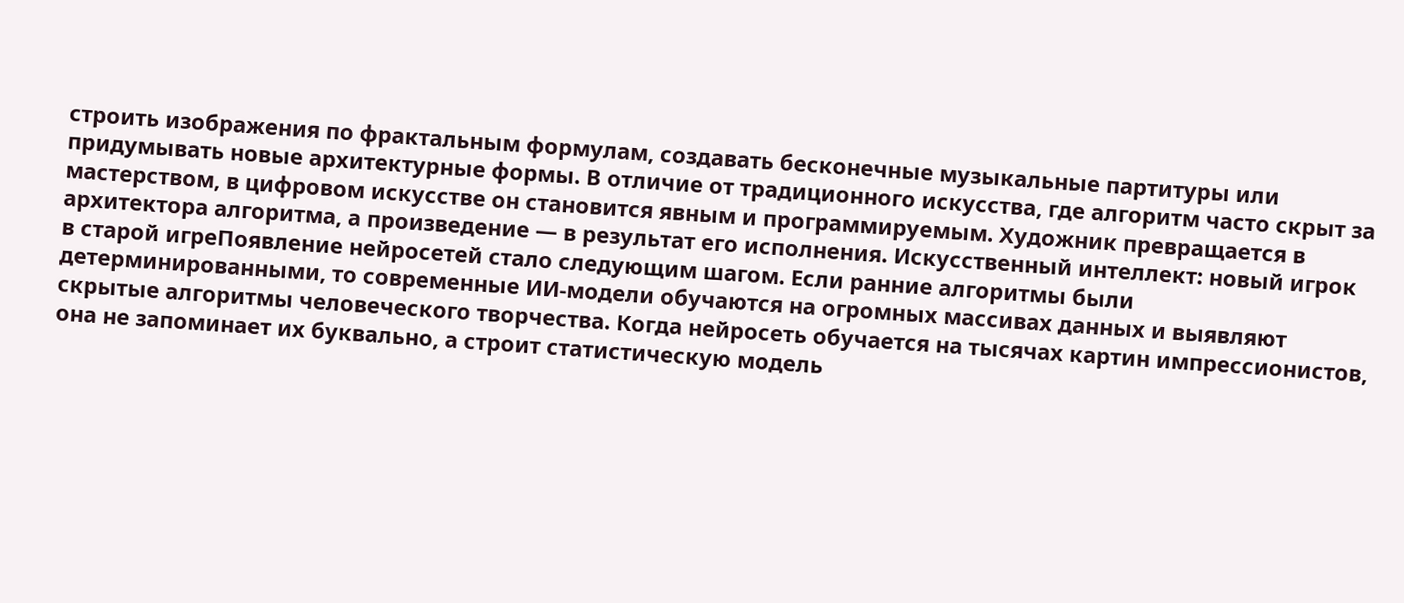строить изображения по фрактальным формулам, создавать бесконечные музыкальные партитуры или придумывать новые архитектурные формы. В отличие от традиционного искусства, где алгоритм часто скрыт за мастерством, в цифровом искусстве он становится явным и программируемым. Художник превращается в архитектора алгоритма, а произведение — в результат его исполнения. Искусственный интеллект: новый игрок в старой игреПоявление нейросетей стало следующим шагом. Если ранние алгоритмы были детерминированными, то современные ИИ-модели обучаются на огромных массивах данных и выявляют скрытые алгоритмы человеческого творчества. Когда нейросеть обучается на тысячах картин импрессионистов, она не запоминает их буквально, а строит статистическую модель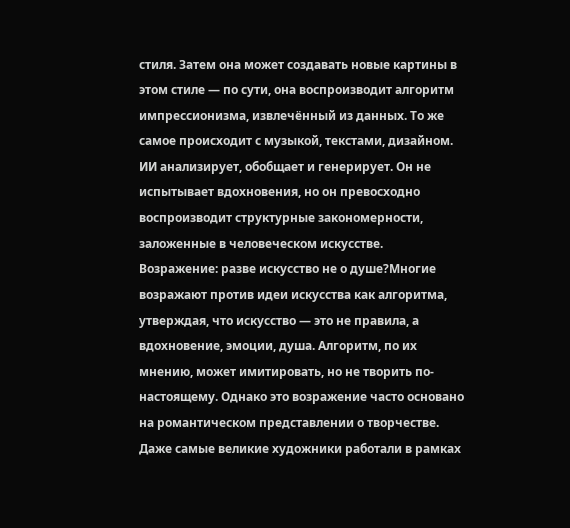стиля. Затем она может создавать новые картины в этом стиле — по сути, она воспроизводит алгоритм импрессионизма, извлечённый из данных. То же самое происходит с музыкой, текстами, дизайном. ИИ анализирует, обобщает и генерирует. Он не испытывает вдохновения, но он превосходно воспроизводит структурные закономерности, заложенные в человеческом искусстве. Возражение: разве искусство не о душе?Многие возражают против идеи искусства как алгоритма, утверждая, что искусство — это не правила, а вдохновение, эмоции, душа. Алгоритм, по их мнению, может имитировать, но не творить по-настоящему. Однако это возражение часто основано на романтическом представлении о творчестве. Даже самые великие художники работали в рамках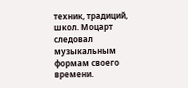техник, традиций, школ. Моцарт следовал музыкальным формам своего времени.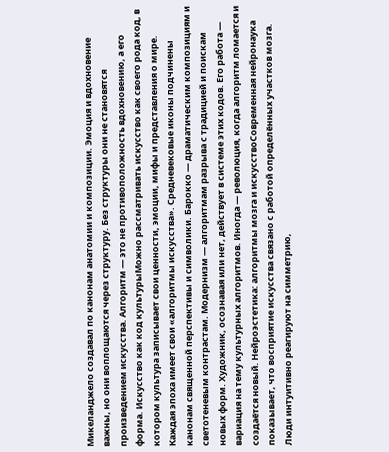Микеланджело создавал по канонам анатомии и композиции. Эмоция и вдохновение важны, но они воплощаются через структуру. Без структуры они не становятся произведением искусства. Алгоритм — это не противоположность вдохновению, а его форма. Искусство как код культурыМожно рассматривать искусство как своего рода код, в котором культура записывает свои ценности, эмоции, мифы и представления о мире. Каждая эпоха имеет свои «алгоритмы искусства». Средневековые иконы подчинены канонам священной перспективы и символики. Барокко — драматическим композициям и светотеневым контрастам. Модернизм — алгоритмам разрыва с традицией и поискам новых форм. Художник, осознавая или нет, действует в системе этих кодов. Его работа — вариация на тему культурных алгоритмов. Иногда — революция, когда алгоритм ломается и создаётся новый. Нейроэстетика: алгоритмы мозга и искусствоСовременная нейронаука показывает, что восприятие искусства связано с работой определённых участков мозга. Люди интуитивно реагируют на симметрию,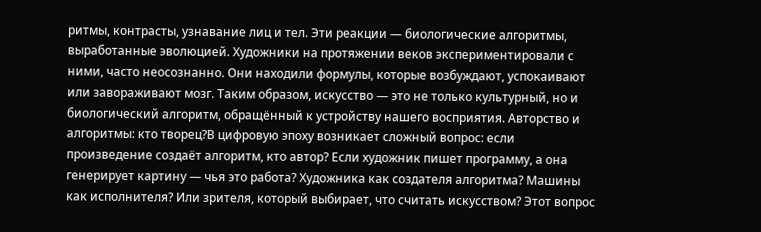ритмы, контрасты, узнавание лиц и тел. Эти реакции — биологические алгоритмы, выработанные эволюцией. Художники на протяжении веков экспериментировали с ними, часто неосознанно. Они находили формулы, которые возбуждают, успокаивают или завораживают мозг. Таким образом, искусство — это не только культурный, но и биологический алгоритм, обращённый к устройству нашего восприятия. Авторство и алгоритмы: кто творец?В цифровую эпоху возникает сложный вопрос: если произведение создаёт алгоритм, кто автор? Если художник пишет программу, а она генерирует картину — чья это работа? Художника как создателя алгоритма? Машины как исполнителя? Или зрителя, который выбирает, что считать искусством? Этот вопрос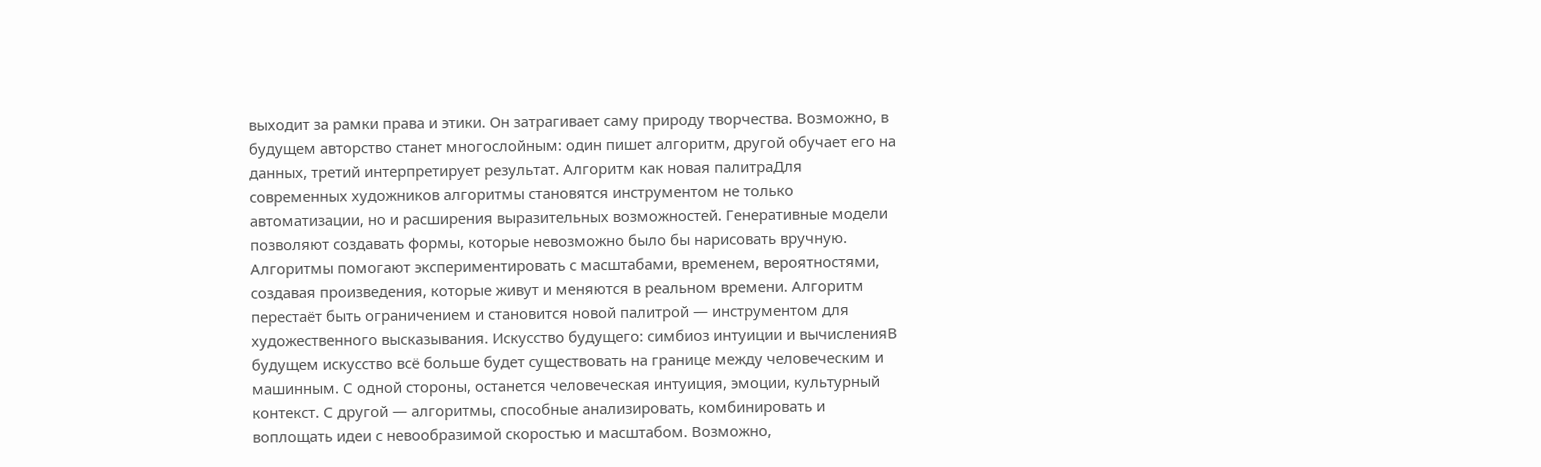выходит за рамки права и этики. Он затрагивает саму природу творчества. Возможно, в будущем авторство станет многослойным: один пишет алгоритм, другой обучает его на данных, третий интерпретирует результат. Алгоритм как новая палитраДля современных художников алгоритмы становятся инструментом не только автоматизации, но и расширения выразительных возможностей. Генеративные модели позволяют создавать формы, которые невозможно было бы нарисовать вручную. Алгоритмы помогают экспериментировать с масштабами, временем, вероятностями, создавая произведения, которые живут и меняются в реальном времени. Алгоритм перестаёт быть ограничением и становится новой палитрой — инструментом для художественного высказывания. Искусство будущего: симбиоз интуиции и вычисленияВ будущем искусство всё больше будет существовать на границе между человеческим и машинным. С одной стороны, останется человеческая интуиция, эмоции, культурный контекст. С другой — алгоритмы, способные анализировать, комбинировать и воплощать идеи с невообразимой скоростью и масштабом. Возможно,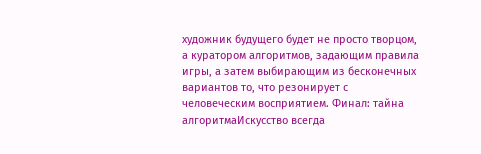художник будущего будет не просто творцом, а куратором алгоритмов, задающим правила игры, а затем выбирающим из бесконечных вариантов то, что резонирует с человеческим восприятием. Финал: тайна алгоритмаИскусство всегда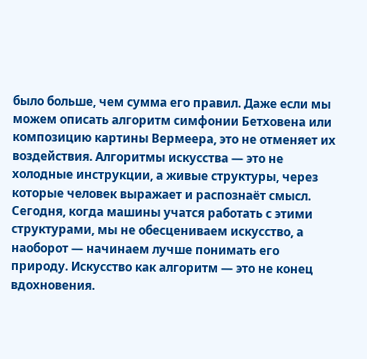было больше, чем сумма его правил. Даже если мы можем описать алгоритм симфонии Бетховена или композицию картины Вермеера, это не отменяет их воздействия. Алгоритмы искусства — это не холодные инструкции, а живые структуры, через которые человек выражает и распознаёт смысл. Сегодня, когда машины учатся работать с этими структурами, мы не обесцениваем искусство, а наоборот — начинаем лучше понимать его природу. Искусство как алгоритм — это не конец вдохновения.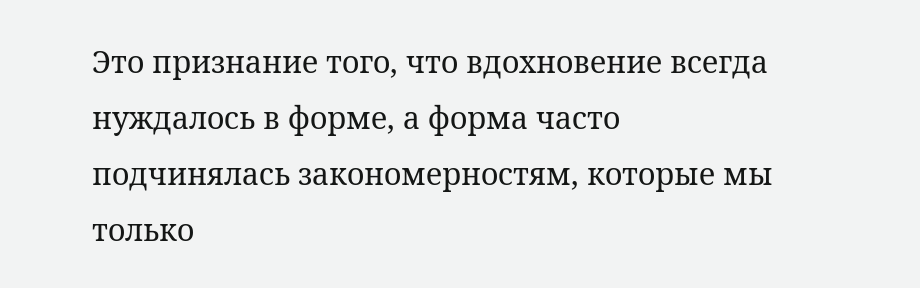Это признание того, что вдохновение всегда нуждалось в форме, а форма часто подчинялась закономерностям, которые мы только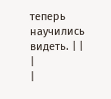теперь научились видеть. | |
|
|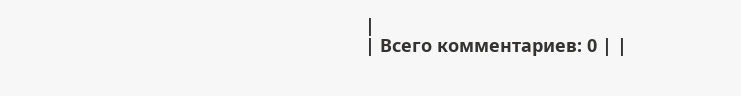|
| Всего комментариев: 0 | |